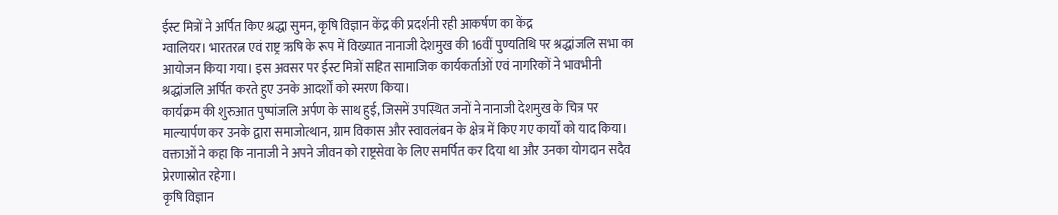ईस्ट मित्रों ने अर्पित किए श्रद्धा सुमन, कृषि विज्ञान केंद्र की प्रदर्शनी रही आकर्षण का केंद्र
ग्वालियर। भारतरत्न एवं राष्ट्र ऋषि के रूप में विख्यात नानाजी देशमुख की 16वीं पुण्यतिथि पर श्रद्धांजलि सभा का आयोजन किया गया। इस अवसर पर ईस्ट मित्रों सहित सामाजिक कार्यकर्ताओं एवं नागरिकों ने भावभीनी श्रद्धांजलि अर्पित करते हुए उनके आदर्शों को स्मरण किया।
कार्यक्रम की शुरुआत पुष्पांजलि अर्पण के साथ हुई, जिसमें उपस्थित जनों ने नानाजी देशमुख के चित्र पर माल्यार्पण कर उनके द्वारा समाजोत्थान, ग्राम विकास और स्वावलंबन के क्षेत्र में किए गए कार्यों को याद किया। वक्ताओं ने कहा कि नानाजी ने अपने जीवन को राष्ट्रसेवा के लिए समर्पित कर दिया था और उनका योगदान सदैव प्रेरणास्रोत रहेगा।
कृषि विज्ञान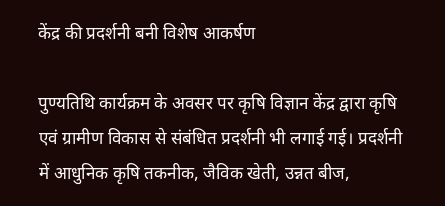केंद्र की प्रदर्शनी बनी विशेष आकर्षण

पुण्यतिथि कार्यक्रम के अवसर पर कृषि विज्ञान केंद्र द्वारा कृषि एवं ग्रामीण विकास से संबंधित प्रदर्शनी भी लगाई गई। प्रदर्शनी में आधुनिक कृषि तकनीक, जैविक खेती, उन्नत बीज,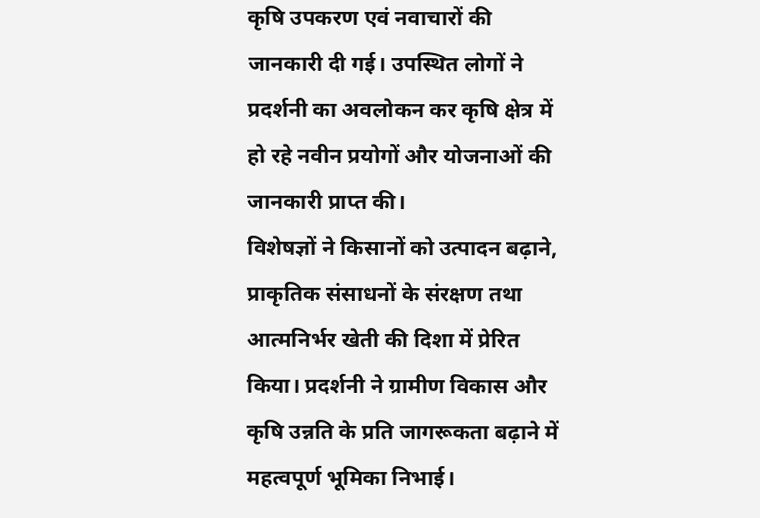कृषि उपकरण एवं नवाचारों की जानकारी दी गई। उपस्थित लोगों ने प्रदर्शनी का अवलोकन कर कृषि क्षेत्र में हो रहे नवीन प्रयोगों और योजनाओं की जानकारी प्राप्त की।
विशेषज्ञों ने किसानों को उत्पादन बढ़ाने, प्राकृतिक संसाधनों के संरक्षण तथा आत्मनिर्भर खेती की दिशा में प्रेरित किया। प्रदर्शनी ने ग्रामीण विकास और कृषि उन्नति के प्रति जागरूकता बढ़ाने में महत्वपूर्ण भूमिका निभाई।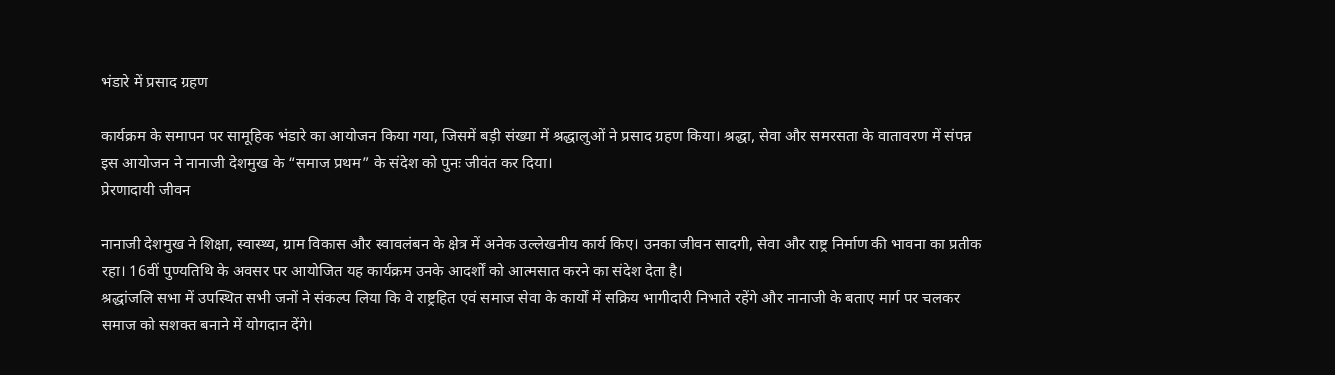भंडारे में प्रसाद ग्रहण

कार्यक्रम के समापन पर सामूहिक भंडारे का आयोजन किया गया, जिसमें बड़ी संख्या में श्रद्धालुओं ने प्रसाद ग्रहण किया। श्रद्धा, सेवा और समरसता के वातावरण में संपन्न इस आयोजन ने नानाजी देशमुख के “समाज प्रथम” के संदेश को पुनः जीवंत कर दिया।
प्रेरणादायी जीवन

नानाजी देशमुख ने शिक्षा, स्वास्थ्य, ग्राम विकास और स्वावलंबन के क्षेत्र में अनेक उल्लेखनीय कार्य किए। उनका जीवन सादगी, सेवा और राष्ट्र निर्माण की भावना का प्रतीक रहा। 16वीं पुण्यतिथि के अवसर पर आयोजित यह कार्यक्रम उनके आदर्शों को आत्मसात करने का संदेश देता है।
श्रद्धांजलि सभा में उपस्थित सभी जनों ने संकल्प लिया कि वे राष्ट्रहित एवं समाज सेवा के कार्यों में सक्रिय भागीदारी निभाते रहेंगे और नानाजी के बताए मार्ग पर चलकर समाज को सशक्त बनाने में योगदान देंगे।